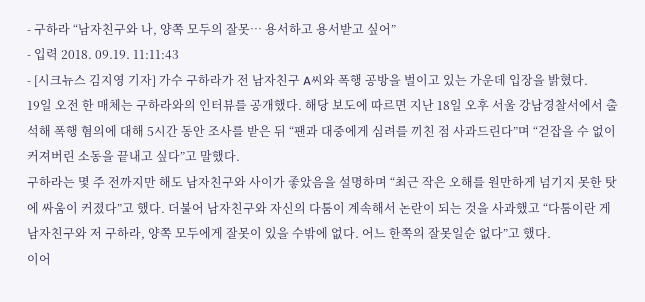- 구하라 “남자친구와 나, 양쪽 모두의 잘못… 용서하고 용서받고 싶어”
- 입력 2018. 09.19. 11:11:43
- [시크뉴스 김지영 기자] 가수 구하라가 전 남자친구 A씨와 폭행 공방을 벌이고 있는 가운데 입장을 밝혔다.
19일 오전 한 매체는 구하라와의 인터뷰를 공개했다. 해당 보도에 따르면 지난 18일 오후 서울 강남경찰서에서 출석해 폭행 혐의에 대해 5시간 동안 조사를 받은 뒤 “팬과 대중에게 심려를 끼친 점 사과드린다”며 “걷잡을 수 없이 커져버린 소동을 끝내고 싶다”고 말했다.
구하라는 몇 주 전까지만 해도 남자친구와 사이가 좋았음을 설명하며 “최근 작은 오해를 원만하게 넘기지 못한 탓에 싸움이 커졌다”고 했다. 더불어 남자친구와 자신의 다툼이 계속해서 논란이 되는 것을 사과했고 “다툼이란 게 남자친구와 저 구하라, 양쪽 모두에게 잘못이 있을 수밖에 없다. 어느 한쪽의 잘못일순 없다”고 했다.
이어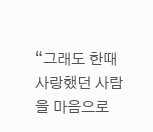“그래도 한때 사랑했던 사람을 마음으로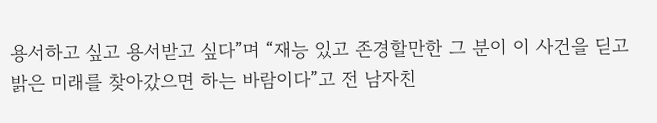용서하고 싶고 용서받고 싶다”며 “재능 있고 존경할만한 그 분이 이 사건을 딛고 밝은 미래를 찾아갔으면 하는 바람이다”고 전 남자친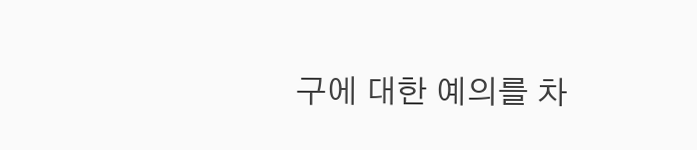구에 대한 예의를 차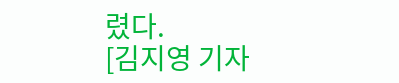렸다.
[김지영 기자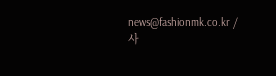news@fashionmk.co.kr / 사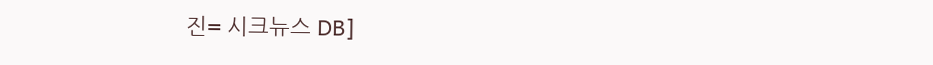진= 시크뉴스 DB]